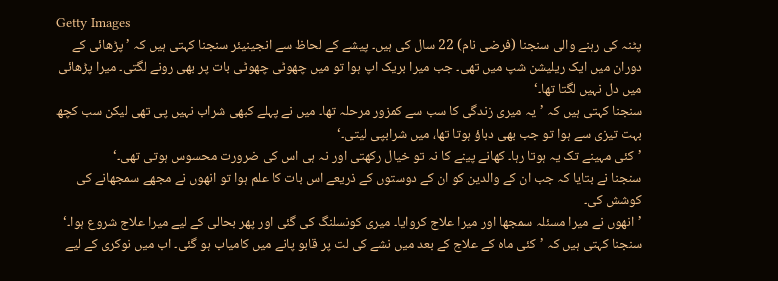Getty Images
پٹنہ کی رہنے والی سنجنا (فرضی نام) 22 سال کی ہیں۔ پیشے کے لحاظ سے انجینیئر سنجنا کہتی ہیں کہ ’پڑھائی کے دوران میں ایک ریلیشن شپ میں تھی۔ جب میرا بریک اپ ہوا تو میں چھوٹی چھوٹی بات پر بھی رونے لگتی۔ میرا پڑھائی میں دل نہیں لگتا تھا۔‘
سنجنا کہتی ہیں کہ ’یہ میری زندگی کا سب سے کمزور مرحلہ تھا۔ میں نے پہلے کبھی شراب نہیں پی تھی لیکن سب کچھ بہت تیزی سے ہوا تو جب بھی دباؤ ہوتا تھا، میں شرابپی لیتی۔‘
’کئی مہینے تک یہ ہوتا رہا۔ کھانے پینے کا نہ تو خیال رکھتی اور نہ ہی اس کی ضرورت محسوس ہوتی تھی۔‘
سنجنا نے بتایا کہ جب ان کے والدین کو ان کے دوستوں کے ذریعے اس بات کا علم ہوا تو انھوں نے مجھے سمجھانے کی کوشش کی۔
’انھوں نے میرا مسئلہ سمجھا اور میرا علاج کروایا۔ میری کونسلنگ کی گئی اور پھر بحالی کے لیے میرا علاج شروع ہوا۔‘
سنجنا کہتی ہیں کہ ’کئی ماہ کے علاج کے بعد میں نشے کی لت پر قابو پانے میں کامیاب ہو گئی۔ اب میں نوکری کے لیے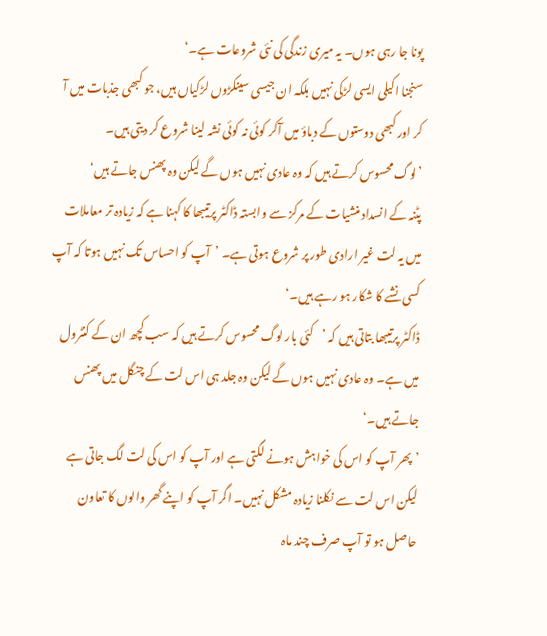پونا جا رہی ہوں۔ یہ میری زندگی کی نئی شروعات ہے۔‘
سنجنا اکیلی ایسی لڑکی نہیں بلکہ ان جیسی سینکڑوں لڑکیاں ہیں، جو کبھی جذبات میں آ کر اور کبھی دوستوں کے دباؤ میں آکر کوئی نہ کوئی نشہ لینا شروع کر دیتی ہیں۔
’لوگ محسوس کرتے ہیں کہ وہ عادی نہیں ہوں گے لیکن وہ پھنس جاتے ہیں‘
پٹنہ کے انسداد منشیات کے مرکز سے وابستہ ڈاکٹر پرتیبھا کا کہنا ہے کہ زیادہ تر معاملات میں یہ لت غیر ارادی طور پر شروع ہوتی ہے۔ ’آپ کو احساس تک نہیں ہوتا کہ آپ کسی نشے کا شکار ہو رہے ہیں۔‘
ڈاکٹر پرتیبھا بتاتی ہیں کہ ’کئی بار لوگ محسوس کرتے ہیں کہ سب کچھ ان کے کنٹرول میں ہے۔ وہ عادی نہیں ہوں گے لیکن وہ جلد ہی اس لت کے چنگل میں پھنس جاتے ہیں۔‘
’پھر آپ کو اس کی خواہش ہونے لگتی ہے اور آپ کو اس کی لت لگ جاتی ہے لیکن اس لت سے نکلنا زیادہ مشکل نہیں۔ اگر آپ کو اپنے گھر والوں کا تعاون حاصل ہو تو آپ صرف چند ماہ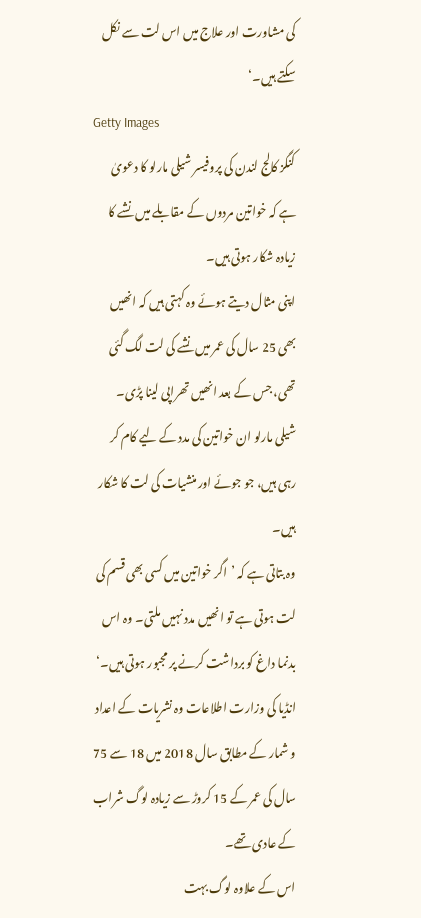کی مشاورت اور علاج میں اس لت سے نکل سکتے ہیں۔‘
Getty Images
کنگز کالج لندن کی پروفیسر شیلی مارلو کا دعویٰ ہے کہ خواتین مردوں کے مقابلے میں نشے کا زیادہ شکار ہوتی ہیں۔
اپنی مثال دیتے ہوئے وہ کہتی ہیں کہ انھیں بھی 25 سال کی عمر میں نشے کی لت لگ گئی تھی، جس کے بعد انھیں تھراپی لینا پڑی۔
شیلی مارلو ان خواتین کی مدد کے لیے کام کر رہی ہیں، جو جوئے اور منشیات کی لت کا شکار ہیں۔
وہ بتاتی ہے کہ ’اگر خواتین میں کسی بھی قسم کی لت ہوتی ہے تو انھیں مدد نہیں ملتی۔ وہ اس بدنما داغ کو برداشت کرنے پر مجبور ہوتی ہیں۔‘
انڈیا کی وزارت اطلاعات وہ نشریات کے اعداد و شمار کے مطابق سال 2018 میں 18 سے 75 سال کی عمر کے 15 کروڑ سے زیادہ لوگ شراب کے عادی تھے۔
اس کے علاوہ لوگ بہت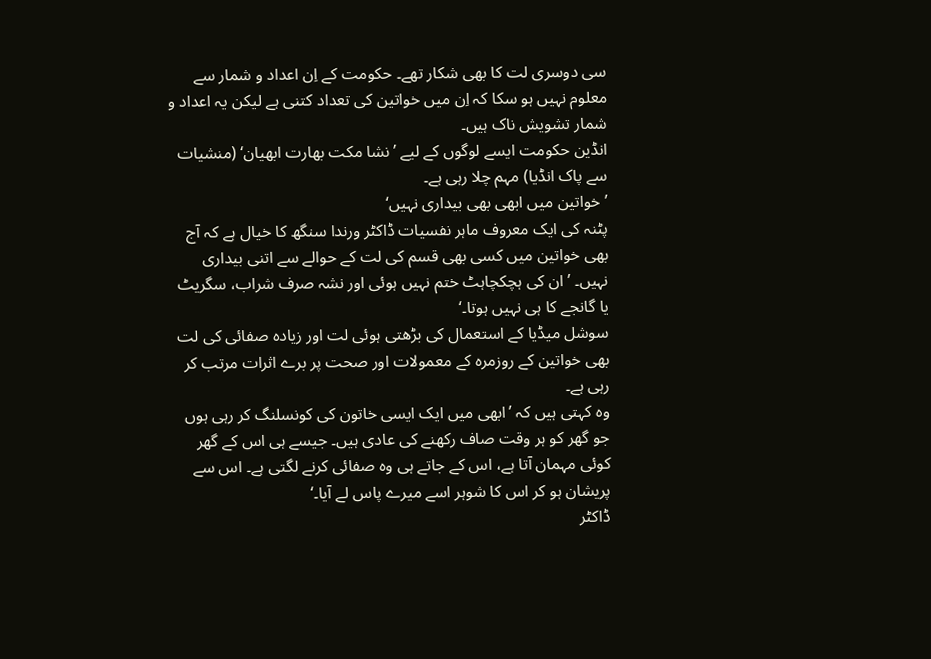سی دوسری لت کا بھی شکار تھے۔ حکومت کے اِن اعداد و شمار سے معلوم نہیں ہو سکا کہ اِن میں خواتین کی تعداد کتنی ہے لیکن یہ اعداد و شمار تشویش ناک ہیں۔
انڈین حکومت ایسے لوگوں کے لیے ’نشا مکت بھارت ابھیان‘ (منشیات سے پاک انڈیا) مہم چلا رہی ہے۔
’خواتین میں ابھی بھی بیداری نہیں‘
پٹنہ کی ایک معروف ماہر نفسیات ڈاکٹر ورندا سنگھ کا خیال ہے کہ آج بھی خواتین میں کسی بھی قسم کی لت کے حوالے سے اتنی بیداری نہیں۔ ’ان کی ہچکچاہٹ ختم نہیں ہوئی اور نشہ صرف شراب، سگریٹ یا گانجے کا ہی نہیں ہوتا۔‘
سوشل میڈیا کے استعمال کی بڑھتی ہوئی لت اور زیادہ صفائی کی لت بھی خواتین کے روزمرہ کے معمولات اور صحت پر برے اثرات مرتب کر رہی ہے۔
وہ کہتی ہیں کہ ’ابھی میں ایک ایسی خاتون کی کونسلنگ کر رہی ہوں جو گھر کو ہر وقت صاف رکھنے کی عادی ہیں۔ جیسے ہی اس کے گھر کوئی مہمان آتا ہے، اس کے جاتے ہی وہ صفائی کرنے لگتی ہے۔ اس سے پریشان ہو کر اس کا شوہر اسے میرے پاس لے آیا۔‘
ڈاکٹر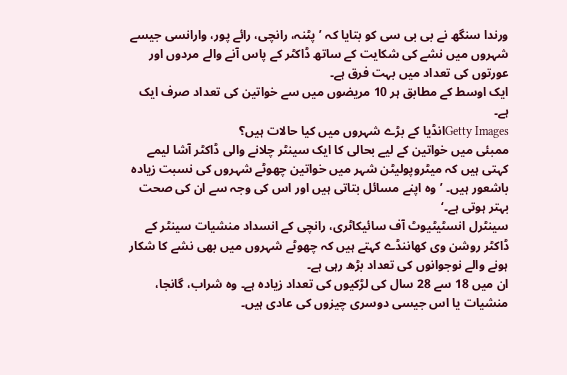ورندا سنگھ نے بی بی سی کو بتایا کہ ’پٹنہ، رانچی، رائے پور، وارانسی جیسے شہروں میں نشے کی شکایت کے ساتھ ڈاکٹر کے پاس آنے والے مردوں اور عورتوں کی تعداد میں بہت فرق ہے۔
ایک اوسط کے مطابق ہر 10 مریضوں میں سے خواتین کی تعداد صرف ایک ہے۔
Getty Imagesانڈیا کے بڑے شہروں میں کیا حالات ہیں؟
ممبئی میں خواتین کے لیے بحالی کا ایک سینٹر چلانے والی ڈاکٹر آشا لیمے کہتی ہیں کہ میٹروپولیٹن شہر میں خواتین چھوٹے شہروں کی نسبت زیادہ باشعور ہیں۔ ’وہ اپنے مسائل بتاتی ہیں اور اس کی وجہ سے ان کی صحت بہتر ہوتی ہے۔‘
سینٹرل انسٹیٹیوٹ آف سائیکاٹری، رانچی کے انسداد منشیات سینٹر کے ڈاکٹر روشن وی کھاننڈے کہتے ہیں کہ چھوٹے شہروں میں بھی نشے کا شکار ہونے والے نوجوانوں کی تعداد بڑھ رہی ہے۔
ان میں 18 سے 28 سال کی لڑکیوں کی تعداد زیادہ ہے۔ وہ شراب، گانجا، منشیات یا اس جیسی دوسری چیزوں کی عادی ہیں۔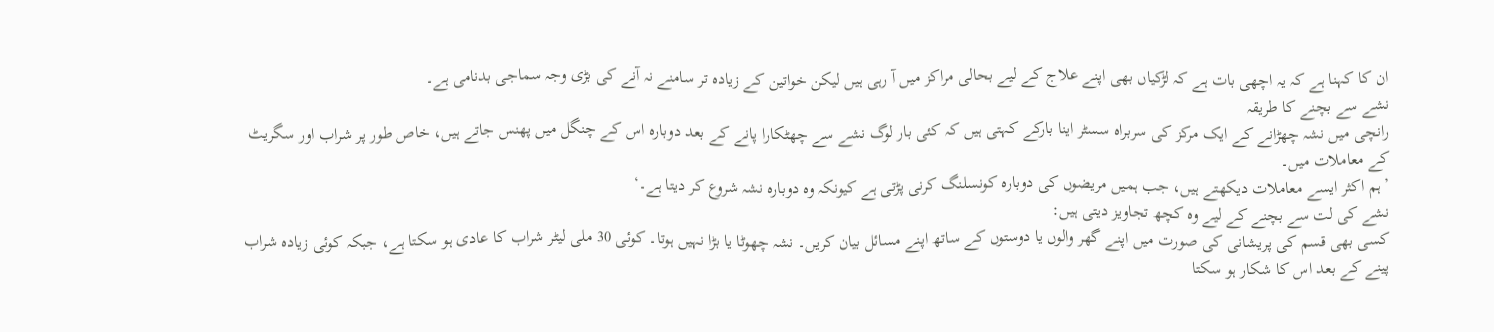ان کا کہنا ہے کہ یہ اچھی بات ہے کہ لڑکیاں بھی اپنے علاج کے لیے بحالی مراکز میں آ رہی ہیں لیکن خواتین کے زیادہ تر سامنے نہ آنے کی بڑی وجہ سماجی بدنامی ہے۔
نشے سے بچنے کا طریقہ
رانچی میں نشہ چھڑانے کے ایک مرکز کی سربراہ سسٹر اینا بارکے کہتی ہیں کہ کئی بار لوگ نشے سے چھٹکارا پانے کے بعد دوبارہ اس کے چنگل میں پھنس جاتے ہیں، خاص طور پر شراب اور سگریٹ کے معاملات میں۔
’ہم اکثر ایسے معاملات دیکھتے ہیں، جب ہمیں مریضوں کی دوبارہ کونسلنگ کرنی پڑتی ہے کیونکہ وہ دوبارہ نشہ شروع کر دیتا ہے۔‘
نشے کی لت سے بچنے کے لیے وہ کچھ تجاویز دیتی ہیں:
کسی بھی قسم کی پریشانی کی صورت میں اپنے گھر والوں یا دوستوں کے ساتھ اپنے مسائل بیان کریں۔ نشہ چھوٹا یا بڑا نہیں ہوتا۔ کوئی 30 ملی لیٹر شراب کا عادی ہو سکتا ہے، جبکہ کوئی زیادہ شراب پینے کے بعد اس کا شکار ہو سکتا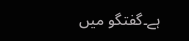ہے۔گفتگو میں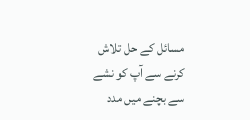مسائل کے حل تلاش کرنے سے آپ کو نشے سے بچنے میں مدد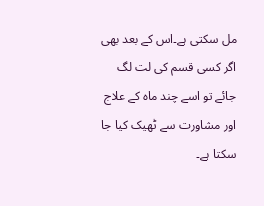مل سکتی ہے۔اس کے بعد بھی اگر کسی قسم کی لت لگ جائے تو اسے چند ماہ کے علاج اور مشاورت سے ٹھیک کیا جا سکتا ہے۔